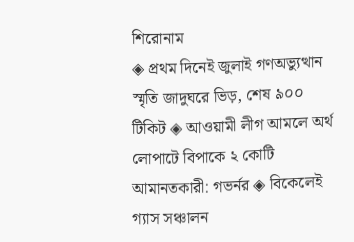শিরোনাম
◈ প্রথম দিনেই জুলাই গণঅভ্যুত্থান স্মৃতি জাদুঘরে ভিড়, শেষ ৯০০ টিকিট ◈ আওয়ামী লীগ আমলে অর্থ লোপাটে বিপাকে ২ কোটি আমানতকারী: গভর্নর ◈ বিকেলেই গ্যাস সঞ্চালন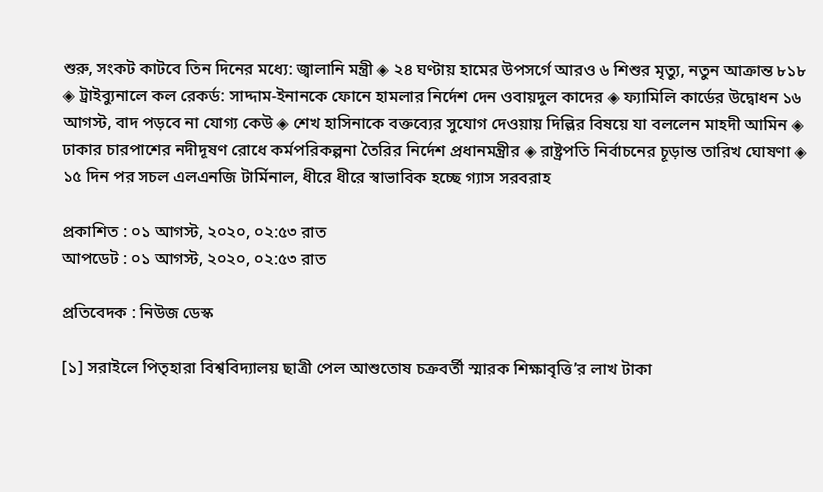শুরু, সংকট কাটবে তিন দিনের মধ্যে: জ্বালানি মন্ত্রী ◈ ২৪ ঘণ্টায় হামের উপসর্গে আরও ৬ শিশুর মৃত্যু, নতুন আক্রান্ত ৮১৮ ◈ ট্রাইব্যুনালে কল রেকর্ড: সাদ্দাম-ইনানকে ফোনে হামলার নির্দেশ দেন ওবায়দুল কাদের ◈ ফ্যামিলি কার্ডের উদ্বোধন ১৬ আগস্ট, বাদ পড়বে না যোগ্য কেউ ◈ শেখ হাসিনাকে বক্তব্যের সুযোগ দেওয়ায় দিল্লির বিষয়ে যা বললেন মাহদী আমিন ◈ ঢাকার চারপাশের নদীদূষণ রোধে কর্মপরিকল্পনা তৈরির নির্দেশ প্রধানমন্ত্রীর ◈ রাষ্ট্রপতি নির্বাচনের চূড়ান্ত তারিখ ঘোষণা ◈ ১৫ দিন পর সচল এলএনজি টার্মিনাল, ধীরে ধীরে স্বাভাবিক হচ্ছে গ্যাস সরবরাহ

প্রকাশিত : ০১ আগস্ট, ২০২০, ০২:৫৩ রাত
আপডেট : ০১ আগস্ট, ২০২০, ০২:৫৩ রাত

প্রতিবেদক : নিউজ ডেস্ক

[১] সরাইলে পিতৃহারা বিশ্ববিদ্যালয় ছাত্রী পেল আশুতোষ চক্রবর্তী স্মারক শিক্ষাবৃত্তি’র লাখ টাকা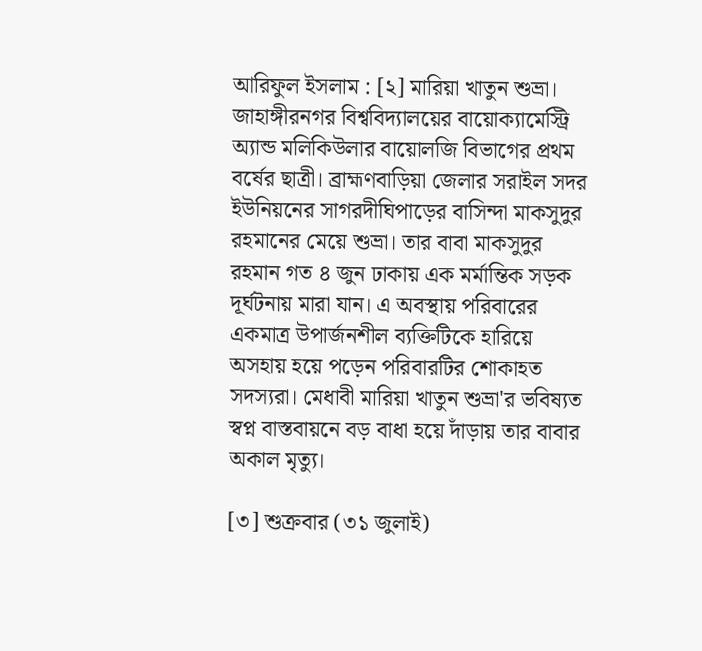আরিফুল ইসলাম : [২] মারিয়া খাতুন শুভ্রা। জাহাঙ্গীরনগর বিশ্ববিদ্যালয়ের বায়োক্যামেস্ট্রি অ্যান্ড মলিকিউলার বায়োলজি বিভাগের প্রথম বর্ষের ছাত্রী। ব্রাহ্মণবাড়িয়া জেলার সরাইল সদর ইউনিয়নের সাগরদীঘিপাড়ের বাসিন্দা মাকসুদুর রহমানের মেয়ে শুভ্রা। তার বাবা মাকসুদুর রহমান গত ৪ জুন ঢাকায় এক মর্মান্তিক সড়ক দূর্ঘটনায় মারা যান। এ অবস্থায় পরিবারের একমাত্র উপার্জনশীল ব্যক্তিটিকে হারিয়ে অসহায় হয়ে পড়েন পরিবারটির শোকাহত সদস্যরা। মেধাবী মারিয়া খাতুন শুভ্রা'র ভবিষ্যত স্বপ্ন বাস্তবায়নে বড় বাধা হয়ে দাঁড়ায় তার বাবার অকাল মৃত্যু।

[৩] শুক্রবার (৩১ জুলাই)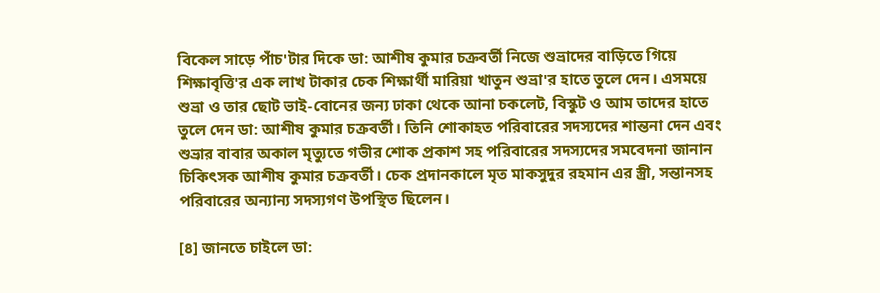বিকেল সাড়ে পাঁচ'টার দিকে ডা: আশীষ কুমার চক্রবর্তী নিজে শুভ্রাদের বাড়িতে গিয়ে শিক্ষাবৃত্তি'র এক লাখ টাকার চেক শিক্ষার্থী মারিয়া খাতুন শুভ্রা'র হাতে তুলে দেন। এসময়ে শুভ্রা ও তার ছোট ভাই-বোনের জন্য ঢাকা থেকে আনা চকলেট, বিস্কুট ও আম তাদের হাতে তুলে দেন ডা: আশীষ কুমার চক্রবর্তী। তিনি শোকাহত পরিবারের সদস্যদের শান্তনা দেন এবং শুভ্রার বাবার অকাল মৃত্যুতে গভীর শোক প্রকাশ সহ পরিবারের সদস্যদের সমবেদনা জানান চিকিৎসক আশীষ কুমার চক্রবর্তী। চেক প্রদানকালে মৃত মাকসুদুর রহমান এর স্ত্রী, সন্তানসহ পরিবারের অন্যান্য সদস্যগণ উপস্থিত ছিলেন।

[৪] জানতে চাইলে ডা: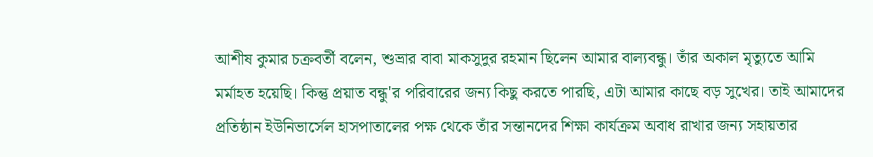আশীষ কুমার চক্রবর্তী বলেন, শুভ্রার বাবা মাকসুদুর রহমান ছিলেন আমার বাল্যবন্ধু। তাঁর অকাল মৃত্যুতে আমি মর্মাহত হয়েছি। কিন্তু প্রয়াত বন্ধু'র পরিবারের জন্য কিছু করতে পারছি, এটা আমার কাছে বড় সুখের। তাই আমাদের প্রতিষ্ঠান ইউনিভার্সেল হাসপাতালের পক্ষ থেকে তাঁর সন্তানদের শিক্ষা কার্যক্রম অবাধ রাখার জন্য সহায়তার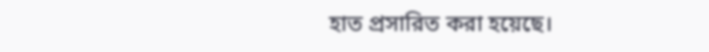হাত প্রসারিত করা হয়েছে।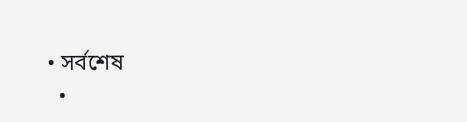• সর্বশেষ
  •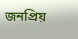জনপ্রিয়